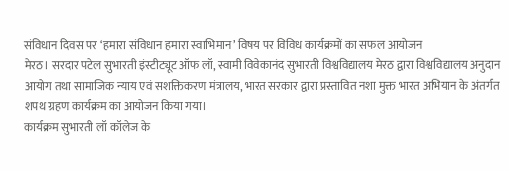संविधान दिवस पर ‘हमारा संविधान हमारा स्वाभिमान’ विषय पर विविध कार्यक्रमों का सफल आयोजन
मेरठ। सरदार पटेल सुभारती इंस्टीट्यूट ऑफ लॉ, स्वामी विवेकानंद सुभारती विश्वविद्यालय मेरठ द्वारा विश्वविद्यालय अनुदान आयोग तथा सामाजिक न्याय एवं सशक्तिकरण मंत्रालय, भारत सरकार द्वारा प्रस्तावित नशा मुक्त भारत अभियान के अंतर्गत शपथ ग्रहण कार्यक्रम का आयोजन किया गया।
कार्यक्रम सुभारती लॉ कॉलेज के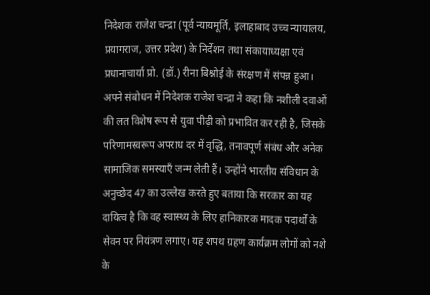निदेशक राजेश चन्द्रा (पूर्व न्यायमूर्ति, इलाहाबाद उच्च न्यायालय, प्रयागराज, उत्तर प्रदेश) के निर्देशन तथा संकायाध्यक्षा एवं प्रधानाचार्या प्रो. (डॉ.) रीना बिश्नोई के संरक्षण में संपन्न हुआ। अपने संबोधन में निदेशक राजेश चन्द्रा ने कहा कि नशीली दवाओं की लत विशेष रूप से युवा पीढ़ी को प्रभावित कर रही है, जिसके परिणामस्वरूप अपराध दर में वृद्धि, तनावपूर्ण संबंध और अनेक सामाजिक समस्याएँ जन्म लेती हैं। उन्होंने भारतीय संविधान के अनुच्छेद 47 का उल्लेख करते हुए बताया कि सरकार का यह दायित्व है कि वह स्वास्थ्य के लिए हानिकारक मादक पदार्थों के सेवन पर नियंत्रण लगाए। यह शपथ ग्रहण कार्यक्रम लोगों को नशे के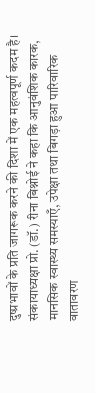दुष्प्रभावों के प्रति जागरूक करने की दिशा में एक महत्वपूर्ण कदम है। संकायाध्यक्षा प्रो. (डॉ.) रीना बिश्नोई ने कहा कि आनुवंशिक कारक, मानसिक स्वास्थ्य समस्याएँ, उपेक्षा तथा बिगड़ा हुआ पारिवारिक वातावरण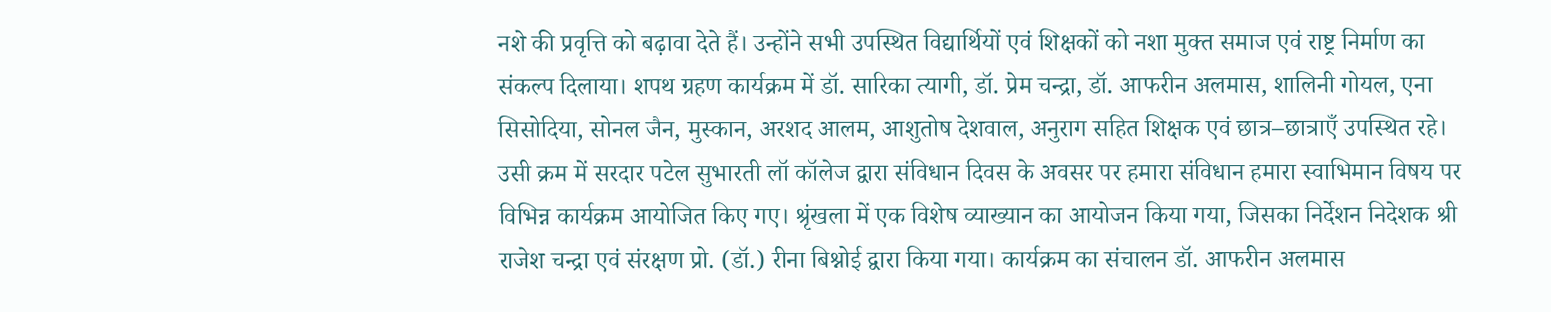नशे की प्रवृत्ति को बढ़ावा देते हैं। उन्होंने सभी उपस्थित विद्यार्थियों एवं शिक्षकों को नशा मुक्त समाज एवं राष्ट्र निर्माण का संकल्प दिलाया। शपथ ग्रहण कार्यक्रम में डॉ. सारिका त्यागी, डॉ. प्रेम चन्द्रा, डॉ. आफरीन अलमास, शालिनी गोयल, एना सिसोदिया, सोनल जैन, मुस्कान, अरशद आलम, आशुतोष देशवाल, अनुराग सहित शिक्षक एवं छात्र–छात्राएँ उपस्थित रहे।
उसी क्रम में सरदार पटेल सुभारती लॉ कॉलेज द्वारा संविधान दिवस के अवसर पर हमारा संविधान हमारा स्वाभिमान विषय पर विभिन्न कार्यक्रम आयोजित किए गए। श्रृंखला में एक विशेष व्याख्यान का आयोजन किया गया, जिसका निर्देशन निदेशक श्री राजेश चन्द्रा एवं संरक्षण प्रो. (डॉ.) रीना बिश्नोई द्वारा किया गया। कार्यक्रम का संचालन डॉ. आफरीन अलमास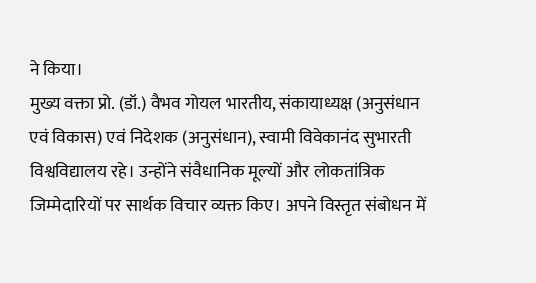ने किया।
मुख्य वक्ता प्रो. (डॉ.) वैभव गोयल भारतीय, संकायाध्यक्ष (अनुसंधान एवं विकास) एवं निदेशक (अनुसंधान), स्वामी विवेकानंद सुभारती विश्वविद्यालय रहे। उन्होंने संवैधानिक मूल्यों और लोकतांत्रिक जिम्मेदारियों पर सार्थक विचार व्यक्त किए। अपने विस्तृत संबोधन में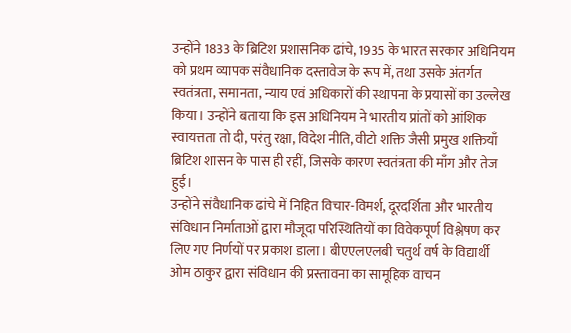उन्होंने 1833 के ब्रिटिश प्रशासनिक ढांचे, 1935 के भारत सरकार अधिनियम को प्रथम व्यापक संवैधानिक दस्तावेज के रूप में, तथा उसके अंतर्गत स्वतंत्रता, समानता, न्याय एवं अधिकारों की स्थापना के प्रयासों का उल्लेख किया। उन्होंने बताया कि इस अधिनियम ने भारतीय प्रांतों को आंशिक स्वायत्तता तो दी, परंतु रक्षा, विदेश नीति, वीटो शक्ति जैसी प्रमुख शक्तियाँ ब्रिटिश शासन के पास ही रहीं, जिसके कारण स्वतंत्रता की माँग और तेज हुई।
उन्होंने संवैधानिक ढांचे में निहित विचार-विमर्श, दूरदर्शिता और भारतीय संविधान निर्माताओं द्वारा मौजूदा परिस्थितियों का विवेकपूर्ण विश्लेषण कर लिए गए निर्णयों पर प्रकाश डाला। बीएएलएलबी चतुर्थ वर्ष के विद्यार्थी ओम ठाकुर द्वारा संविधान की प्रस्तावना का सामूहिक वाचन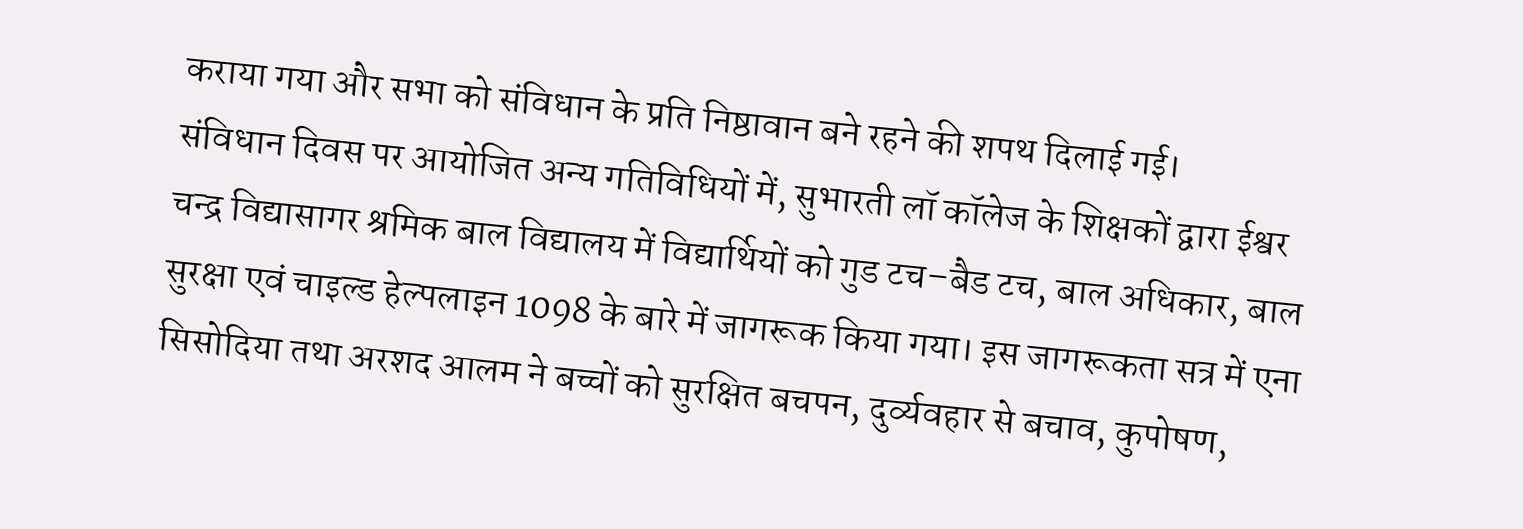कराया गया और सभा को संविधान के प्रति निष्ठावान बने रहने की शपथ दिलाई गई।
संविधान दिवस पर आयोजित अन्य गतिविधियों में, सुभारती लॉ कॉलेज के शिक्षकों द्वारा ईश्वर चन्द्र विद्यासागर श्रमिक बाल विद्यालय में विद्यार्थियों को गुड टच–बैड टच, बाल अधिकार, बाल सुरक्षा एवं चाइल्ड हेल्पलाइन 1098 के बारे में जागरूक किया गया। इस जागरूकता सत्र में एना सिसोदिया तथा अरशद आलम ने बच्चों को सुरक्षित बचपन, दुर्व्यवहार से बचाव, कुपोषण,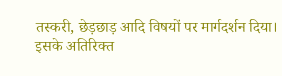तस्करी, छेड़छाड़ आदि विषयों पर मार्गदर्शन दिया।
इसके अतिरिक्त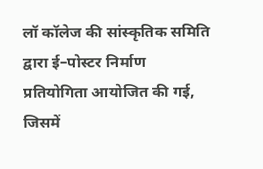लॉ कॉलेज की सांस्कृतिक समिति द्वारा ई–पोस्टर निर्माण प्रतियोगिता आयोजित की गई, जिसमें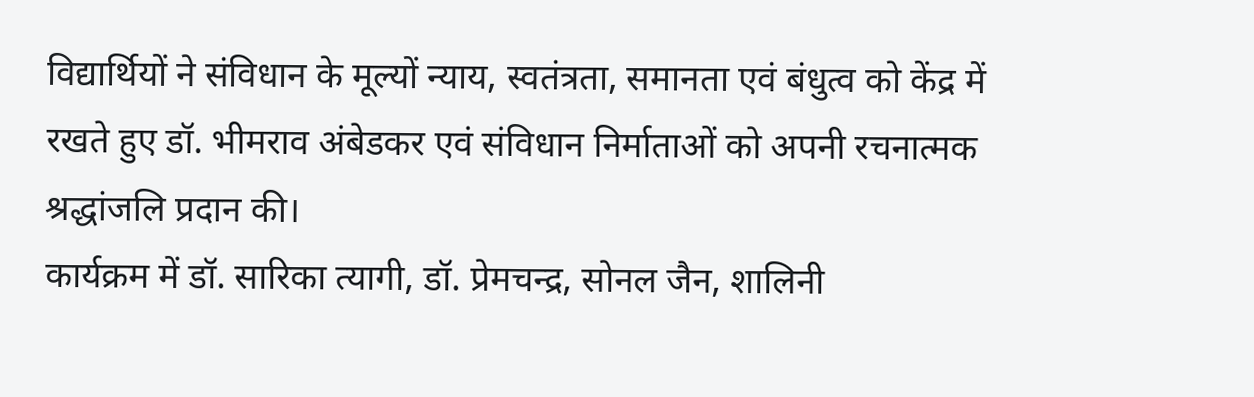विद्यार्थियों ने संविधान के मूल्यों न्याय, स्वतंत्रता, समानता एवं बंधुत्व को केंद्र में रखते हुए डॉ. भीमराव अंबेडकर एवं संविधान निर्माताओं को अपनी रचनात्मक श्रद्धांजलि प्रदान की।
कार्यक्रम में डॉ. सारिका त्यागी, डॉ. प्रेमचन्द्र, सोनल जैन, शालिनी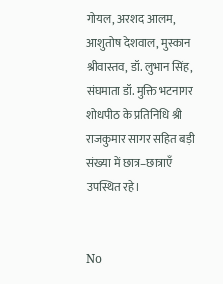गोयल, अरशद आलम, आशुतोष देशवाल, मुस्कान श्रीवास्तव, डॉ. लुभान सिंह, संघमाता डॉ. मुक्ति भटनागर शोधपीठ के प्रतिनिधि श्री राजकुमार सागर सहित बड़ी संख्या में छात्र–छात्राएँ उपस्थित रहे।


No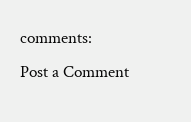comments:
Post a Comment